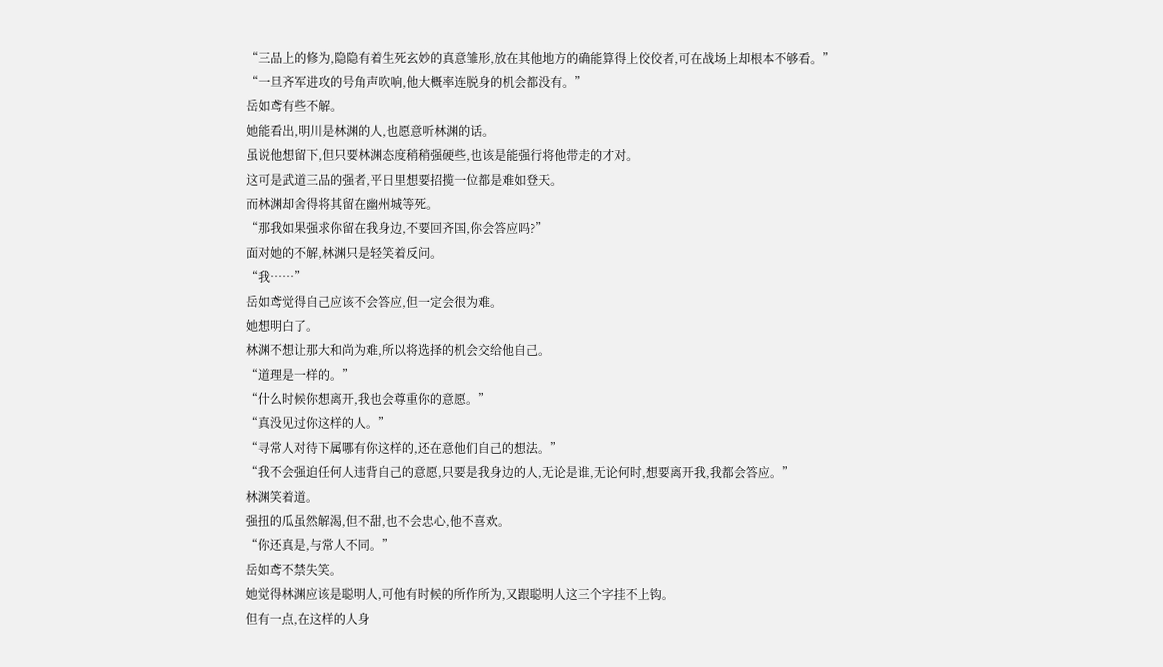“三品上的修为,隐隐有着生死玄妙的真意雏形,放在其他地方的确能算得上佼佼者,可在战场上却根本不够看。”
“一旦齐军进攻的号角声吹响,他大概率连脱身的机会都没有。”
岳如鸢有些不解。
她能看出,明川是林渊的人,也愿意听林渊的话。
虽说他想留下,但只要林渊态度稍稍强硬些,也该是能强行将他带走的才对。
这可是武道三品的强者,平日里想要招揽一位都是难如登天。
而林渊却舍得将其留在幽州城等死。
“那我如果强求你留在我身边,不要回齐国,你会答应吗?”
面对她的不解,林渊只是轻笑着反问。
“我……”
岳如鸢觉得自己应该不会答应,但一定会很为难。
她想明白了。
林渊不想让那大和尚为难,所以将选择的机会交给他自己。
“道理是一样的。”
“什么时候你想离开,我也会尊重你的意愿。”
“真没见过你这样的人。”
“寻常人对待下属哪有你这样的,还在意他们自己的想法。”
“我不会强迫任何人违背自己的意愿,只要是我身边的人,无论是谁,无论何时,想要离开我,我都会答应。”
林渊笑着道。
强扭的瓜虽然解渴,但不甜,也不会忠心,他不喜欢。
“你还真是,与常人不同。”
岳如鸢不禁失笑。
她觉得林渊应该是聪明人,可他有时候的所作所为,又跟聪明人这三个字挂不上钩。
但有一点,在这样的人身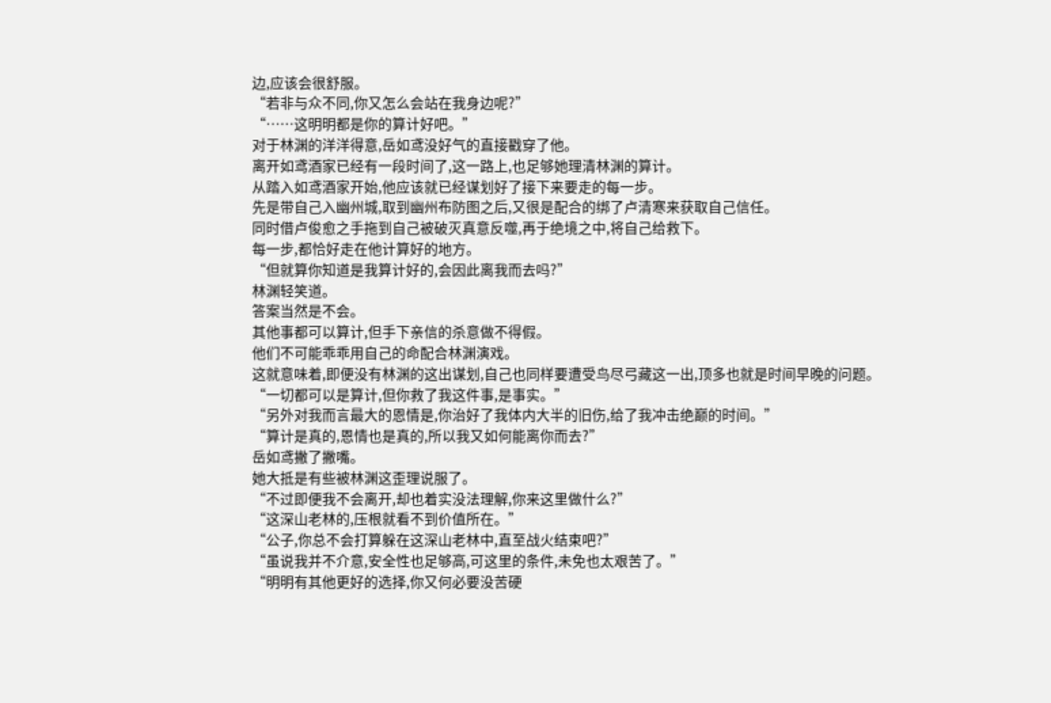边,应该会很舒服。
“若非与众不同,你又怎么会站在我身边呢?”
“……这明明都是你的算计好吧。”
对于林渊的洋洋得意,岳如鸢没好气的直接戳穿了他。
离开如鸢酒家已经有一段时间了,这一路上,也足够她理清林渊的算计。
从踏入如鸢酒家开始,他应该就已经谋划好了接下来要走的每一步。
先是带自己入幽州城,取到幽州布防图之后,又很是配合的绑了卢清寒来获取自己信任。
同时借卢俊愈之手拖到自己被破灭真意反噬,再于绝境之中,将自己给救下。
每一步,都恰好走在他计算好的地方。
“但就算你知道是我算计好的,会因此离我而去吗?”
林渊轻笑道。
答案当然是不会。
其他事都可以算计,但手下亲信的杀意做不得假。
他们不可能乖乖用自己的命配合林渊演戏。
这就意味着,即便没有林渊的这出谋划,自己也同样要遭受鸟尽弓藏这一出,顶多也就是时间早晚的问题。
“一切都可以是算计,但你救了我这件事,是事实。”
“另外对我而言最大的恩情是,你治好了我体内大半的旧伤,给了我冲击绝巅的时间。”
“算计是真的,恩情也是真的,所以我又如何能离你而去?”
岳如鸢撇了撇嘴。
她大抵是有些被林渊这歪理说服了。
“不过即便我不会离开,却也着实没法理解,你来这里做什么?”
“这深山老林的,压根就看不到价值所在。”
“公子,你总不会打算躲在这深山老林中,直至战火结束吧?”
“虽说我并不介意,安全性也足够高,可这里的条件,未免也太艰苦了。”
“明明有其他更好的选择,你又何必要没苦硬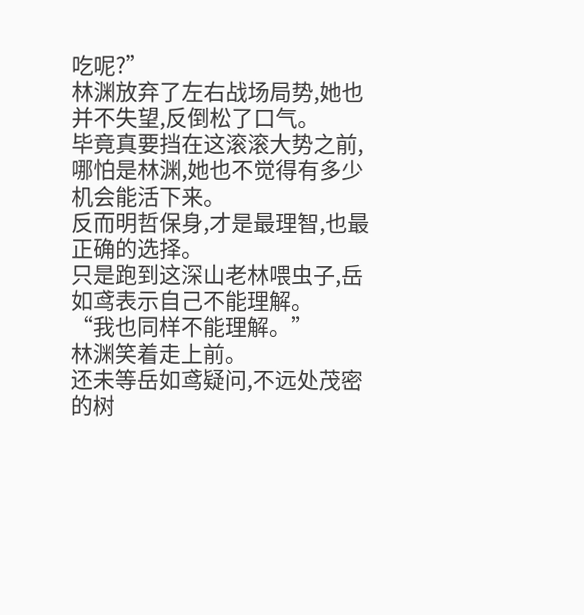吃呢?”
林渊放弃了左右战场局势,她也并不失望,反倒松了口气。
毕竟真要挡在这滚滚大势之前,哪怕是林渊,她也不觉得有多少机会能活下来。
反而明哲保身,才是最理智,也最正确的选择。
只是跑到这深山老林喂虫子,岳如鸢表示自己不能理解。
“我也同样不能理解。”
林渊笑着走上前。
还未等岳如鸢疑问,不远处茂密的树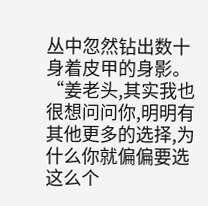丛中忽然钻出数十身着皮甲的身影。
“姜老头,其实我也很想问问你,明明有其他更多的选择,为什么你就偏偏要选这么个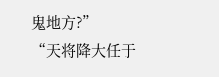鬼地方?”
“天将降大任于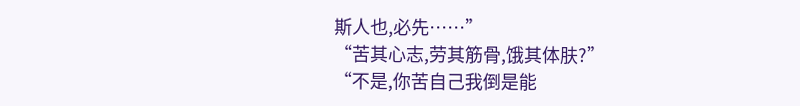斯人也,必先……”
“苦其心志,劳其筋骨,饿其体肤?”
“不是,你苦自己我倒是能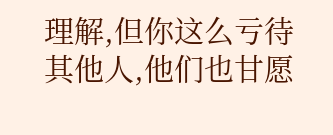理解,但你这么亏待其他人,他们也甘愿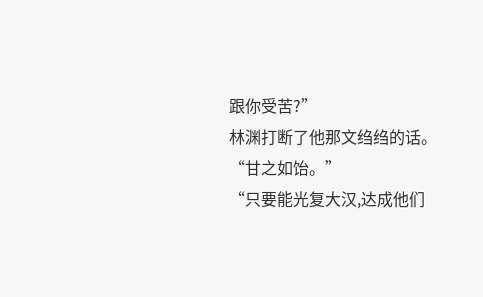跟你受苦?”
林渊打断了他那文绉绉的话。
“甘之如饴。”
“只要能光复大汉,达成他们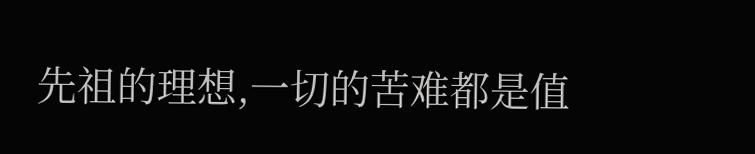先祖的理想,一切的苦难都是值